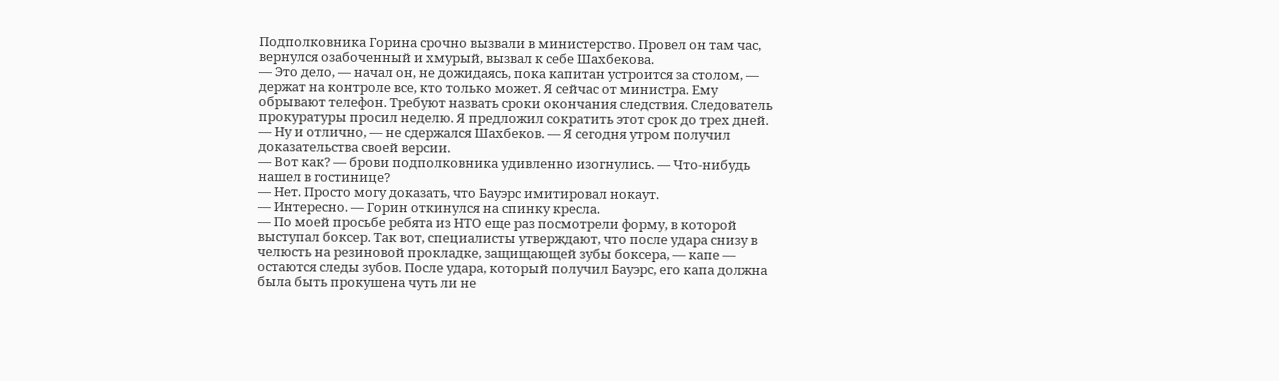Подполковника Горина срочно вызвали в министерство. Провел он там час, вернулся озабоченный и хмурый, вызвал к себе Шахбекова.
— Это дело, — начал он, не дожидаясь, пока капитан устроится за столом, — держат на контроле все, кто только может. Я сейчас от министра. Ему обрывают телефон. Требуют назвать сроки окончания следствия. Следователь прокуратуры просил неделю. Я предложил сократить этот срок до трех дней.
— Ну и отлично, — не сдержался Шахбеков. — Я сегодня утром получил доказательства своей версии.
— Вот как? — брови подполковника удивленно изогнулись. — Что-нибудь нашел в гостинице?
— Нет. Просто могу доказать, что Бауэрс имитировал нокаут.
— Интересно. — Горин откинулся на спинку кресла.
— По моей просьбе ребята из НТО еще раз посмотрели форму, в которой выступал боксер. Так вот, специалисты утверждают, что после удара снизу в челюсть на резиновой прокладке, защищающей зубы боксера, — капе — остаются следы зубов. После удара, который получил Бауэрс, его капа должна была быть прокушена чуть ли не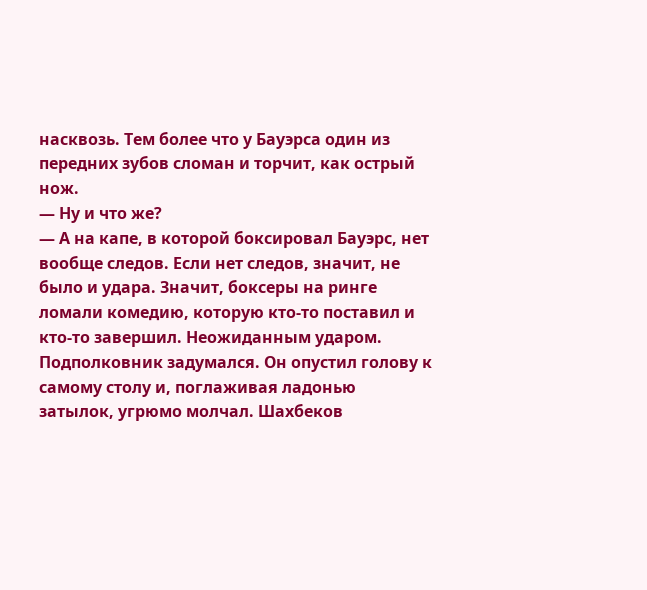насквозь. Тем более что у Бауэрса один из передних зубов сломан и торчит, как острый нож.
— Ну и что же?
— А на капе, в которой боксировал Бауэрс, нет вообще следов. Если нет следов, значит, не было и удара. Значит, боксеры на ринге ломали комедию, которую кто-то поставил и кто-то завершил. Неожиданным ударом.
Подполковник задумался. Он опустил голову к самому столу и, поглаживая ладонью затылок, угрюмо молчал. Шахбеков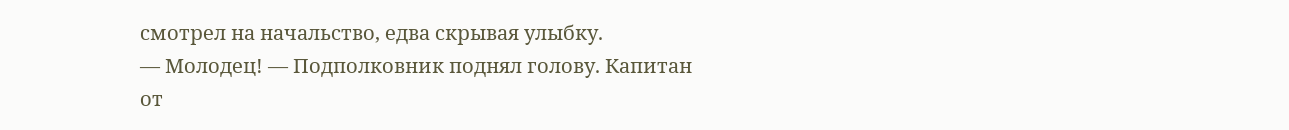смотрел на начальство, едва скрывая улыбку.
— Молодец! — Подполковник поднял голову. Капитан от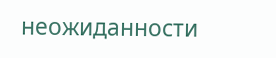неожиданности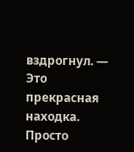вздрогнул. — Это прекрасная находка. Просто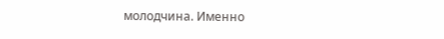молодчина. Именно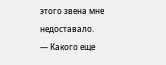этого звена мне недоставало.
— Какого еще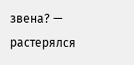звена? — растерялся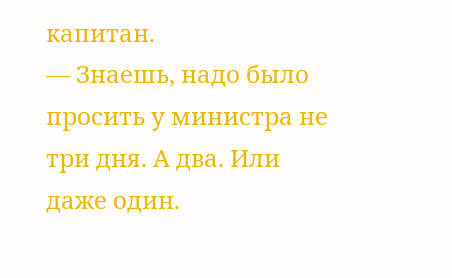капитан.
— Знаешь, надо было просить у министра не три дня. А два. Или даже один.